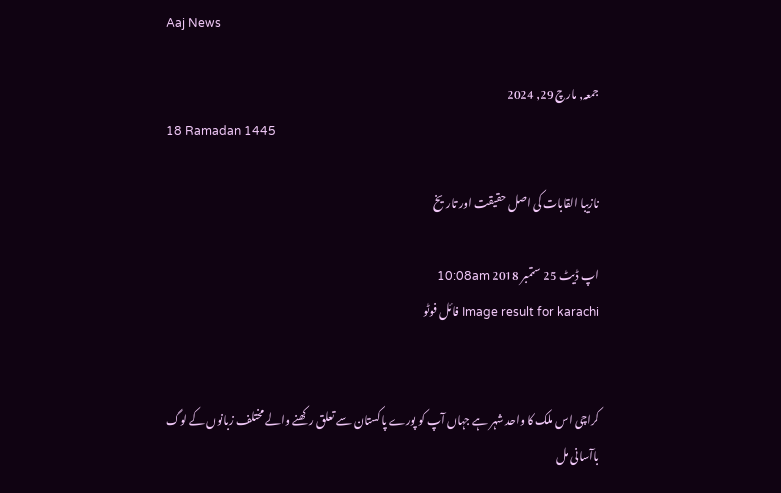Aaj News

جمعہ, مارچ 29, 2024
18 Ramadan 1445

نازیبا القابات کی اصل حقیقت اور تاریخ

اپ ڈیٹ 25 ستمبر 2018 10:08am
Image result for karachi فائل فوٹو


کراچی اس ملک کا واحد شہر ہے جہاں آپ کو پورے پاکستان سے تعلق رکھنے والے مختلف زبانوں کے لوگ باآسانی مل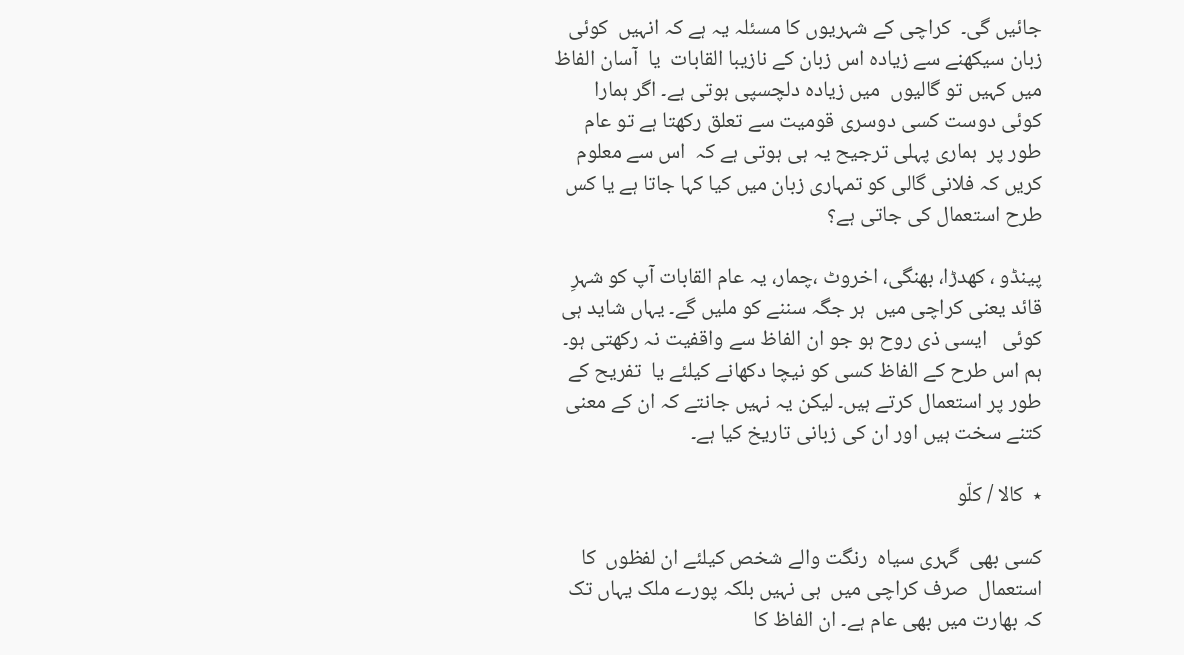جائیں گی۔  کراچی کے شہریوں کا مسئلہ یہ ہے کہ انہیں  کوئی زبان سیکھنے سے زیادہ اس زبان کے نازیبا القابات  یا  آسان الفاظ میں کہیں تو گالیوں  میں زیادہ دلچسپی ہوتی ہے۔ اگر ہمارا کوئی دوست کسی دوسری قومیت سے تعلق رکھتا ہے تو عام طور پر  ہماری پہلی ترجیح یہ ہی ہوتی ہے کہ  اس سے معلوم کریں کہ فلانی گالی کو تمہاری زبان میں کیا کہا جاتا ہے یا کس طرح استعمال کی جاتی ہے؟

پینڈو ، کھدڑا، بھنگی، اخروٹ ،چمار، یہ عام القابات آپ کو شہرِ قائد یعنی کراچی میں  ہر جگہ سننے کو ملیں گے۔ یہاں شاید ہی کوئی   ایسی ذی روح ہو جو ان الفاظ سے واقفیت نہ رکھتی ہو۔ ہم اس طرح کے الفاظ کسی کو نیچا دکھانے کیلئے یا  تفریح کے طور پر استعمال کرتے ہیں۔ لیکن یہ نہیں جانتے کہ ان کے معنی کتنے سخت ہیں اور ان کی زبانی تاریخ کیا ہے۔

٭  کالا / کلّو

کسی بھی  گہری سیاہ  رنگت والے شخص کیلئے ان لفظوں  کا استعمال  صرف کراچی میں  ہی نہیں بلکہ پورے ملک یہاں تک کہ بھارت میں بھی عام ہے۔ ان الفاظ کا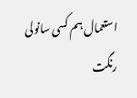استعمال ہم کسی سانولی رنگت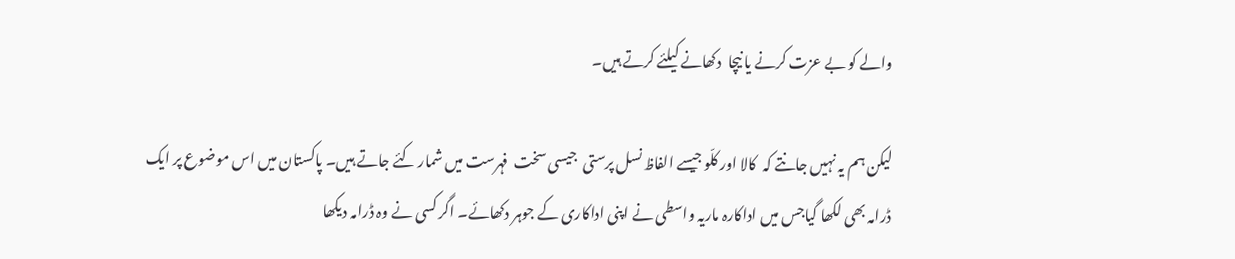والے کو بے عزت کرنے یا نیچا  دکھانے کیلئے کرتے ہیں۔

لیکن ہم یہ نہیں جانتے کہ  کالا اور کلّو جیسے الفاظ نسل پرستی  جیسی سخت  فہرست میں شمار کئے جاتے ہیں۔ پاکستان میں اس موضوع پر ایک ڈرامہ بھی لکھا گیاجس میں اداکارہ ماریہ واسطی نے اپنی اداکاری کے جوہر دکھائے۔ اگر کسی نے وہ ڈرامہ دیکھا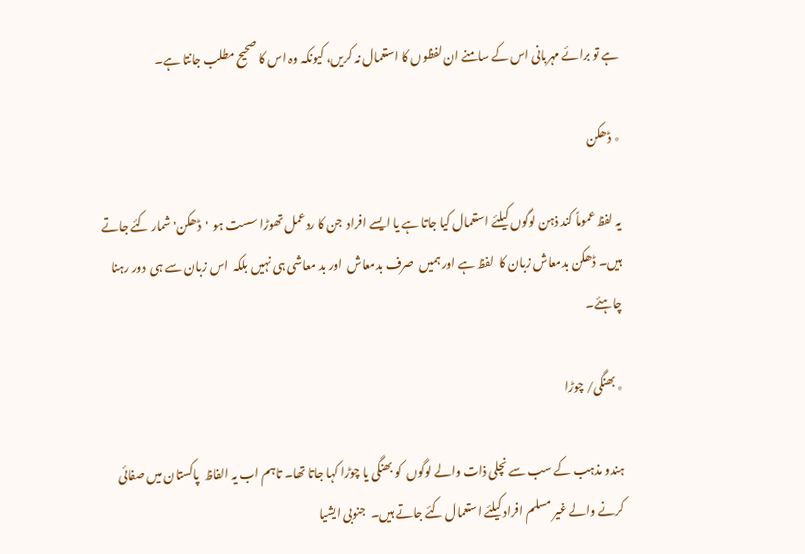ہے تو برائے مہربانی اس کے سامنے ان لفظوں کا استعمال نہ کریں، کیونکہ وہ اس کا صحیح مطلب جانتا ہے۔

٭ ڈھکن

یہ لفظ عموماً کند ذہن لوگوں کیلئے استعمال کیا جاتا ہے یا ایسے افراد  جن کا ردعمل تھوڑا سست ہو  'ڈھکن' شمار کئے جاتے ہیں۔ ڈھکن بدمعاش زبان کا  لفظ ہے اور ہمیں  صرف بدمعاش  اور بد معاشی ہی نہیں بلکہ  اس زبان سے ہی  دور رہنا چاہئے۔

٭ بھنگی/ چوڑا

ہندو مذہب کے سب سے نچلی ذات والے لوگوں  کو بھنگی یا چوڑا کہا جاتا تھا۔ تاہم اب یہ الفاظ  پاکستان میں صفائی  کرنے والے غیر مسلم افراد کیلئے استعمال کئے جاتے ہیں۔  جنوبی ایشیا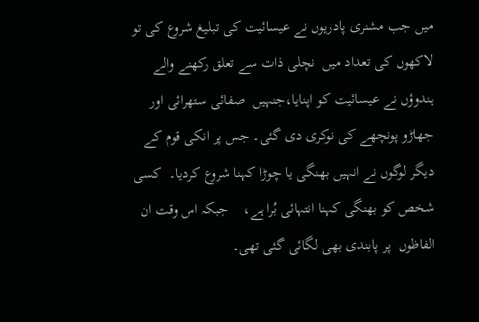میں جب مشنری پادریوں نے عیسائیت کی تبلیغ شروع کی تو لاکھوں کی تعداد میں  نچلی ذات سے تعلق رکھنے والے ہندوؤں نے عیسائیت کو اپنایا،جنہیں  صفائی ستھرائی اور جھاڑو پونچھے کی نوکری دی گئی۔ جس پر انکی قوم کے دیگر لوگوں نے انہیں بھنگی یا چوڑا کہنا شروع کردیا۔  کسی شخص کو بھنگی کہنا انتہائی بُرا ہے،    جبکہ اس وقت ان الفاظوں  پر پابندی بھی لگائی گئی تھی۔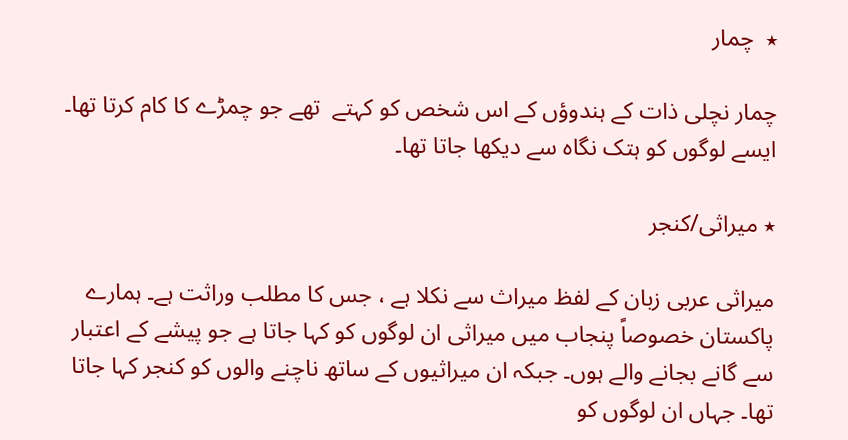٭  چمار

چمار نچلی ذات کے ہندوؤں کے اس شخص کو کہتے  تھے جو چمڑے کا کام کرتا تھا۔  ایسے لوگوں کو ہتک نگاہ سے دیکھا جاتا تھا۔

٭ میراثی/کنجر

میراثی عربی زبان کے لفظ میراث سے نکلا ہے ، جس کا مطلب وراثت ہے۔ ہمارے پاکستان خصوصاً پنجاب میں میراثی ان لوگوں کو کہا جاتا ہے جو پیشے کے اعتبار سے گانے بجانے والے ہوں۔ جبکہ ان میراثیوں کے ساتھ ناچنے والوں کو کنجر کہا جاتا تھا۔ جہاں ان لوگوں کو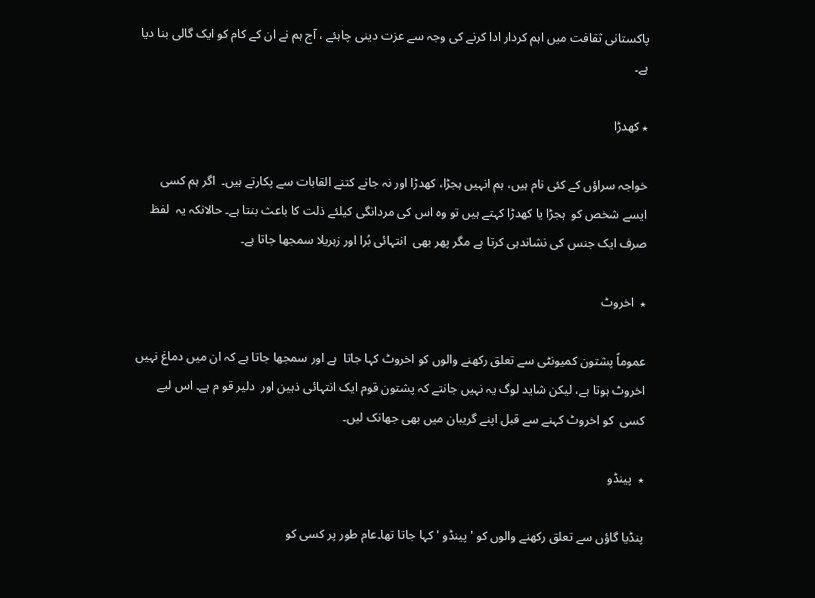پاکستانی ثقافت میں اہم کردار ادا کرنے کی وجہ سے عزت دینی چاہئے ، آج ہم نے ان کے کام کو ایک گالی بنا دیا ہے۔

٭ کھدڑا

خواجہ سراؤں کے کئی نام ہیں، ہم انہیں ہجڑا، کھدڑا اور نہ جانے کتنے القابات سے پکارتے ہیں۔  اگر ہم کسی ایسے شخص کو  ہجڑا یا کھدڑا کہتے ہیں تو وہ اس کی مردانگی کیلئے ذلت کا باعث بنتا ہے۔ حالانکہ یہ  لفظ صرف ایک جنس کی نشاندہی کرتا ہے مگر پھر بھی  انتہائی بُرا اور زہریلا سمجھا جاتا ہے۔

٭  اخروٹ

عموماً پشتون کمیونٹی سے تعلق رکھنے والوں کو اخروٹ کہا جاتا  ہے اور سمجھا جاتا ہے کہ ان میں دماغ نہیں  اخروٹ ہوتا ہے، لیکن شاید لوگ یہ نہیں جانتے کہ پشتون قوم ایک انتہائی ذہین اور  دلیر قو م ہے۔ اس لیے کسی  کو اخروٹ کہنے سے قبل اپنے گریبان میں بھی جھانک لیں۔

٭  پینڈو

پنڈیا گاؤں سے تعلق رکھنے والوں کو 'پینڈو ' کہا جاتا تھا۔عام طور پر کسی کو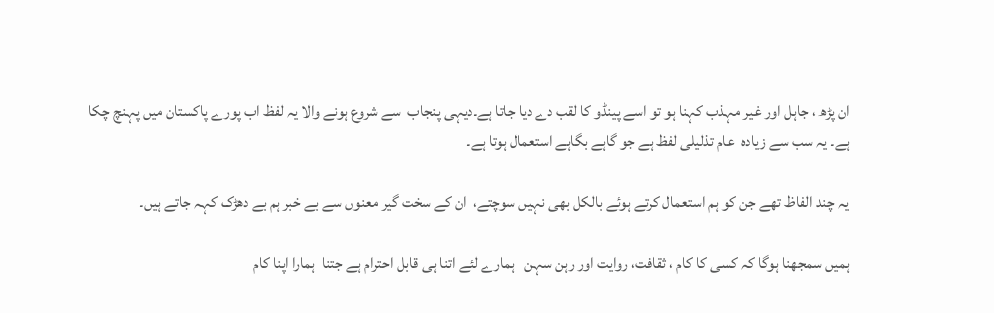ان پڑھ ، جاہل اور غیر مہذب کہنا ہو تو اسے پینڈو کا لقب دے دیا جاتا ہے۔دیہی پنجاب  سے شروع ہونے والا یہ لفظ اب پورے پاکستان میں پہنچ چکا ہے۔ یہ سب سے زیادہ  عام تذلیلی لفظ ہے جو گاہے بگاہے استعمال ہوتا ہے۔

یہ چند الفاظ تھے جن کو ہم استعمال کرتے ہوئے بالکل بھی نہیں سوچتے،  ان کے سخت گیر معنوں سے بے خبر ہم بے دھڑک کہہ جاتے ہیں۔

ہمیں سمجھنا ہوگا کہ کسی کا کام ، ثقافت، روایت اور رہن سہن   ہمارے لئے اتنا ہی قابل احترام ہے جتنا  ہمارا اپنا کام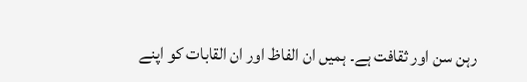رہن سن اور ثقافت ہے۔ ہمیں ان الفاظ اور ان القابات کو اپنے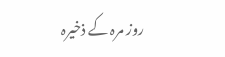روز مرہ کے ذخیرہ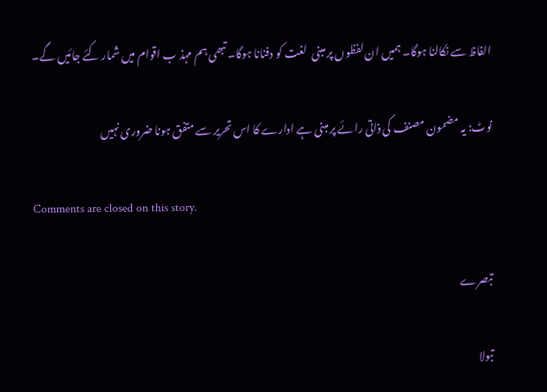الفاظ سے نکالنا ہوگا۔ ہمیں ان لفظوں پر مبنی  لغت کو دفنانا ہوگا۔ تبھی ہم مہذ ب اقوام میں شمار کئے جائیں گے۔

نوٹ: یہ مضمون مصنف کی ذاتی رائے پر مبنی ہے ادارے کا اس تحریر سے متفق ہونا ضروری نہیں

Comments are closed on this story.

تبصرے

تبولا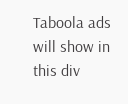Taboola ads will show in this div